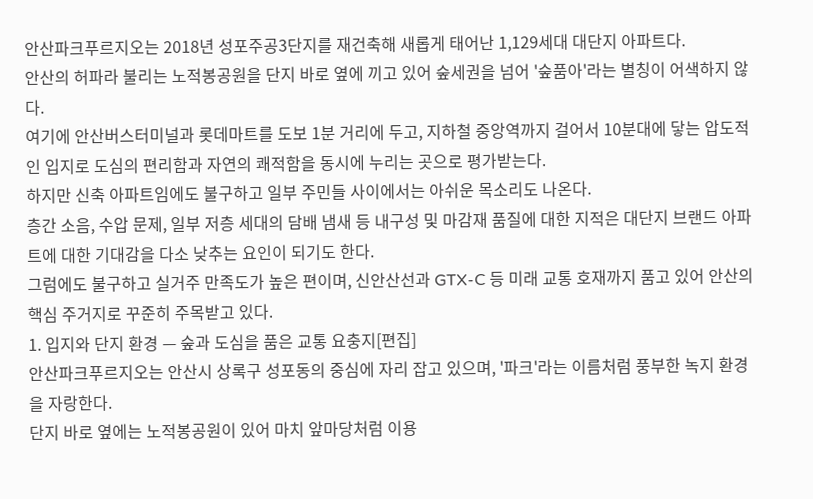안산파크푸르지오는 2018년 성포주공3단지를 재건축해 새롭게 태어난 1,129세대 대단지 아파트다.
안산의 허파라 불리는 노적봉공원을 단지 바로 옆에 끼고 있어 숲세권을 넘어 '숲품아'라는 별칭이 어색하지 않다.
여기에 안산버스터미널과 롯데마트를 도보 1분 거리에 두고, 지하철 중앙역까지 걸어서 10분대에 닿는 압도적인 입지로 도심의 편리함과 자연의 쾌적함을 동시에 누리는 곳으로 평가받는다.
하지만 신축 아파트임에도 불구하고 일부 주민들 사이에서는 아쉬운 목소리도 나온다.
층간 소음, 수압 문제, 일부 저층 세대의 담배 냄새 등 내구성 및 마감재 품질에 대한 지적은 대단지 브랜드 아파트에 대한 기대감을 다소 낮추는 요인이 되기도 한다.
그럼에도 불구하고 실거주 만족도가 높은 편이며, 신안산선과 GTX-C 등 미래 교통 호재까지 품고 있어 안산의 핵심 주거지로 꾸준히 주목받고 있다.
1. 입지와 단지 환경 — 숲과 도심을 품은 교통 요충지[편집]
안산파크푸르지오는 안산시 상록구 성포동의 중심에 자리 잡고 있으며, '파크'라는 이름처럼 풍부한 녹지 환경을 자랑한다.
단지 바로 옆에는 노적봉공원이 있어 마치 앞마당처럼 이용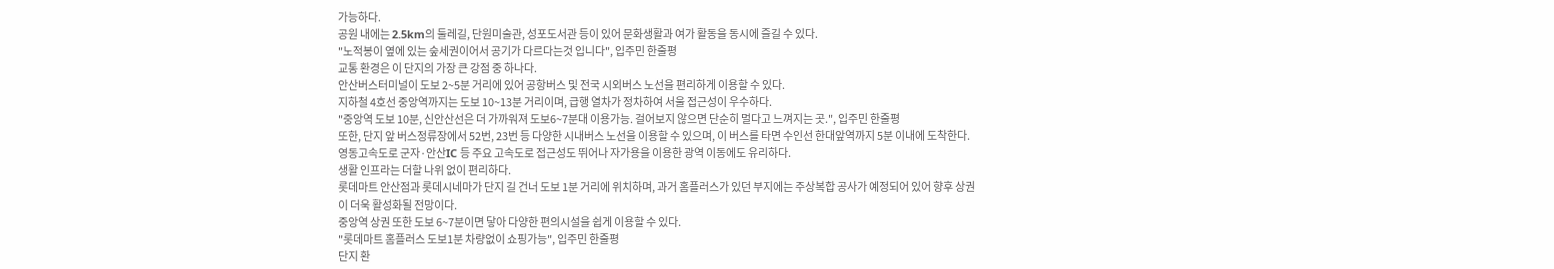가능하다.
공원 내에는 2.5km의 둘레길, 단원미술관, 성포도서관 등이 있어 문화생활과 여가 활동을 동시에 즐길 수 있다.
"노적봉이 옆에 있는 숲세권이어서 공기가 다르다는것 입니다", 입주민 한줄평
교통 환경은 이 단지의 가장 큰 강점 중 하나다.
안산버스터미널이 도보 2~5분 거리에 있어 공항버스 및 전국 시외버스 노선을 편리하게 이용할 수 있다.
지하철 4호선 중앙역까지는 도보 10~13분 거리이며, 급행 열차가 정차하여 서울 접근성이 우수하다.
"중앙역 도보 10분, 신안산선은 더 가까워져 도보6~7분대 이용가능. 걸어보지 않으면 단순히 멀다고 느껴지는 곳.", 입주민 한줄평
또한, 단지 앞 버스정류장에서 52번, 23번 등 다양한 시내버스 노선을 이용할 수 있으며, 이 버스를 타면 수인선 한대앞역까지 5분 이내에 도착한다.
영동고속도로 군자·안산IC 등 주요 고속도로 접근성도 뛰어나 자가용을 이용한 광역 이동에도 유리하다.
생활 인프라는 더할 나위 없이 편리하다.
롯데마트 안산점과 롯데시네마가 단지 길 건너 도보 1분 거리에 위치하며, 과거 홈플러스가 있던 부지에는 주상복합 공사가 예정되어 있어 향후 상권이 더욱 활성화될 전망이다.
중앙역 상권 또한 도보 6~7분이면 닿아 다양한 편의시설을 쉽게 이용할 수 있다.
"롯데마트 홈플러스 도보1분 차량없이 쇼핑가능", 입주민 한줄평
단지 환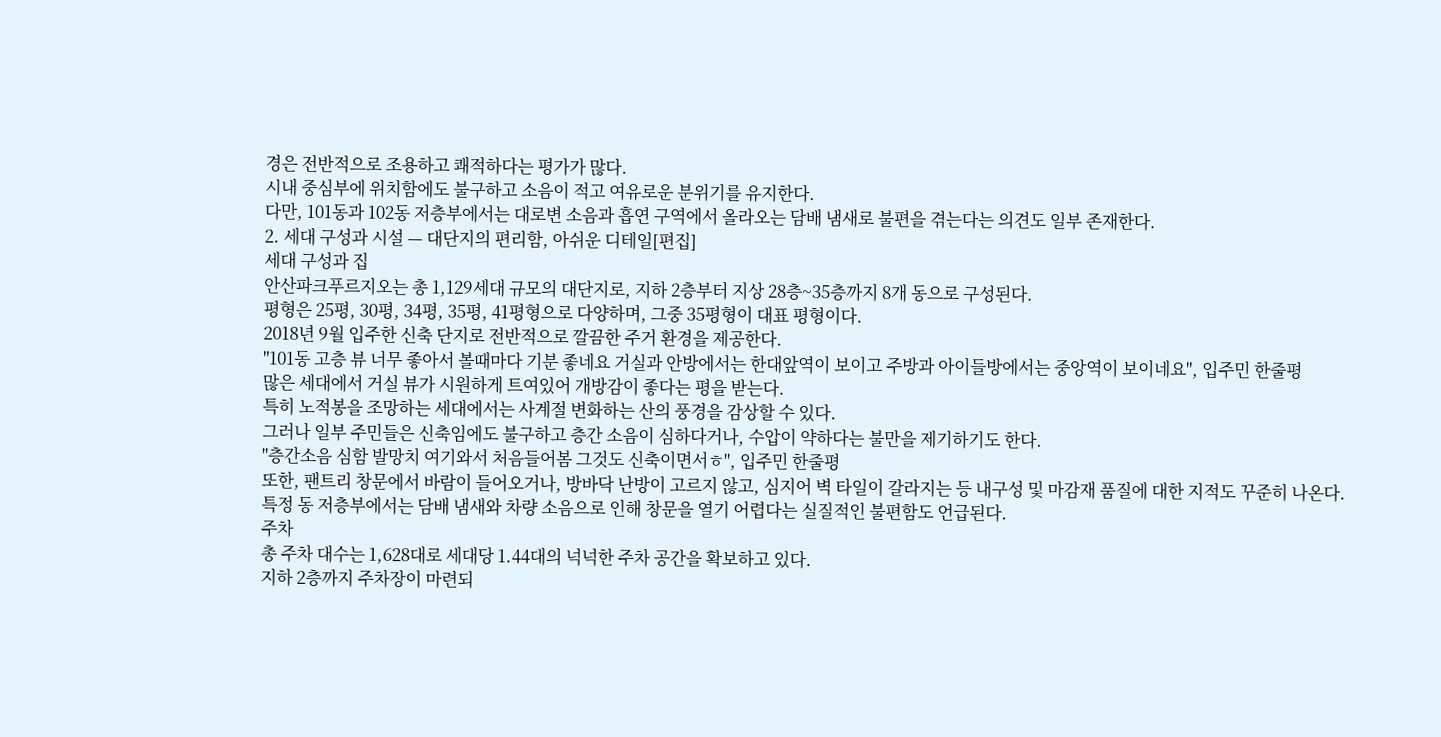경은 전반적으로 조용하고 쾌적하다는 평가가 많다.
시내 중심부에 위치함에도 불구하고 소음이 적고 여유로운 분위기를 유지한다.
다만, 101동과 102동 저층부에서는 대로변 소음과 흡연 구역에서 올라오는 담배 냄새로 불편을 겪는다는 의견도 일부 존재한다.
2. 세대 구성과 시설 — 대단지의 편리함, 아쉬운 디테일[편집]
세대 구성과 집
안산파크푸르지오는 총 1,129세대 규모의 대단지로, 지하 2층부터 지상 28층~35층까지 8개 동으로 구성된다.
평형은 25평, 30평, 34평, 35평, 41평형으로 다양하며, 그중 35평형이 대표 평형이다.
2018년 9월 입주한 신축 단지로 전반적으로 깔끔한 주거 환경을 제공한다.
"101동 고층 뷰 너무 좋아서 볼때마다 기분 좋네요 거실과 안방에서는 한대앞역이 보이고 주방과 아이들방에서는 중앙역이 보이네요", 입주민 한줄평
많은 세대에서 거실 뷰가 시원하게 트여있어 개방감이 좋다는 평을 받는다.
특히 노적봉을 조망하는 세대에서는 사계절 변화하는 산의 풍경을 감상할 수 있다.
그러나 일부 주민들은 신축임에도 불구하고 층간 소음이 심하다거나, 수압이 약하다는 불만을 제기하기도 한다.
"층간소음 심함 발망치 여기와서 처음들어봄 그것도 신축이면서ㅎ", 입주민 한줄평
또한, 팬트리 창문에서 바람이 들어오거나, 방바닥 난방이 고르지 않고, 심지어 벽 타일이 갈라지는 등 내구성 및 마감재 품질에 대한 지적도 꾸준히 나온다.
특정 동 저층부에서는 담배 냄새와 차량 소음으로 인해 창문을 열기 어렵다는 실질적인 불편함도 언급된다.
주차
총 주차 대수는 1,628대로 세대당 1.44대의 넉넉한 주차 공간을 확보하고 있다.
지하 2층까지 주차장이 마련되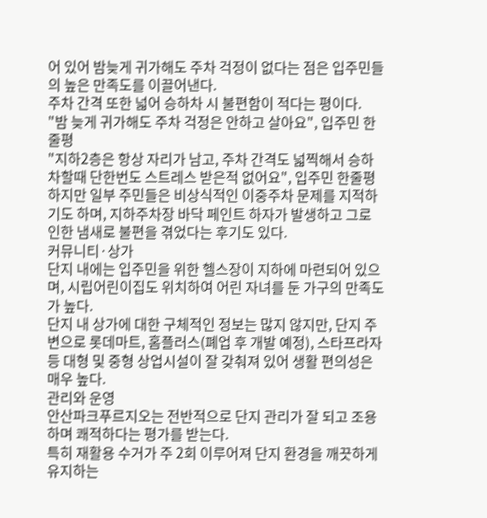어 있어 밤늦게 귀가해도 주차 걱정이 없다는 점은 입주민들의 높은 만족도를 이끌어낸다.
주차 간격 또한 넓어 승하차 시 불편함이 적다는 평이다.
"밤 늦게 귀가해도 주차 걱정은 안하고 살아요", 입주민 한줄평
"지하2층은 항상 자리가 남고, 주차 간격도 넓찍해서 승하차할때 단한번도 스트레스 받은적 없어요", 입주민 한줄평
하지만 일부 주민들은 비상식적인 이중주차 문제를 지적하기도 하며, 지하주차장 바닥 페인트 하자가 발생하고 그로 인한 냄새로 불편을 겪었다는 후기도 있다.
커뮤니티·상가
단지 내에는 입주민을 위한 헬스장이 지하에 마련되어 있으며, 시립어린이집도 위치하여 어린 자녀를 둔 가구의 만족도가 높다.
단지 내 상가에 대한 구체적인 정보는 많지 않지만, 단지 주변으로 롯데마트, 홈플러스(폐업 후 개발 예정), 스타프라자 등 대형 및 중형 상업시설이 잘 갖춰져 있어 생활 편의성은 매우 높다.
관리와 운영
안산파크푸르지오는 전반적으로 단지 관리가 잘 되고 조용하며 쾌적하다는 평가를 받는다.
특히 재활용 수거가 주 2회 이루어져 단지 환경을 깨끗하게 유지하는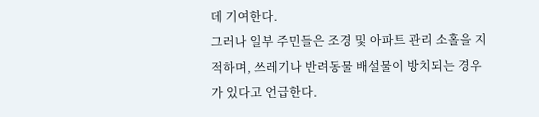데 기여한다.
그러나 일부 주민들은 조경 및 아파트 관리 소홀을 지적하며, 쓰레기나 반려동물 배설물이 방치되는 경우가 있다고 언급한다.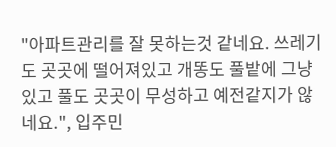"아파트관리를 잘 못하는것 같네요. 쓰레기도 곳곳에 떨어져있고 개똥도 풀밭에 그냥있고 풀도 곳곳이 무성하고 예전같지가 않네요.", 입주민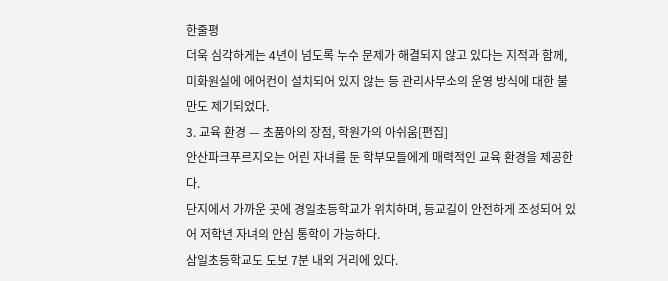한줄평
더욱 심각하게는 4년이 넘도록 누수 문제가 해결되지 않고 있다는 지적과 함께, 미화원실에 에어컨이 설치되어 있지 않는 등 관리사무소의 운영 방식에 대한 불만도 제기되었다.
3. 교육 환경 — 초품아의 장점, 학원가의 아쉬움[편집]
안산파크푸르지오는 어린 자녀를 둔 학부모들에게 매력적인 교육 환경을 제공한다.
단지에서 가까운 곳에 경일초등학교가 위치하며, 등교길이 안전하게 조성되어 있어 저학년 자녀의 안심 통학이 가능하다.
삼일초등학교도 도보 7분 내외 거리에 있다.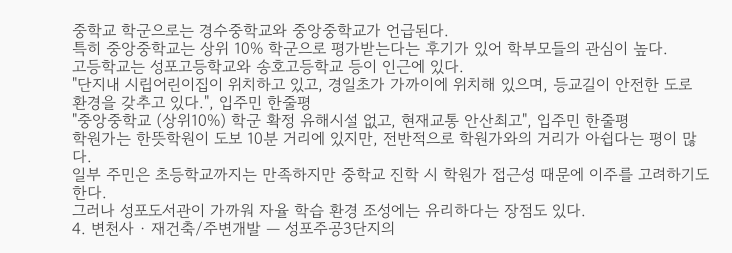중학교 학군으로는 경수중학교와 중앙중학교가 언급된다.
특히 중앙중학교는 상위 10% 학군으로 평가받는다는 후기가 있어 학부모들의 관심이 높다.
고등학교는 성포고등학교와 송호고등학교 등이 인근에 있다.
"단지내 시립어린이집이 위치하고 있고, 경일초가 가까이에 위치해 있으며, 등교길이 안전한 도로 환경을 갖추고 있다.", 입주민 한줄평
"중앙중학교 (상위10%) 학군 확정 유해시설 없고, 현재교통 안산최고", 입주민 한줄평
학원가는 한뜻학원이 도보 10분 거리에 있지만, 전반적으로 학원가와의 거리가 아쉽다는 평이 많다.
일부 주민은 초등학교까지는 만족하지만 중학교 진학 시 학원가 접근성 때문에 이주를 고려하기도 한다.
그러나 성포도서관이 가까워 자율 학습 환경 조성에는 유리하다는 장점도 있다.
4. 변천사 · 재건축/주변개발 — 성포주공3단지의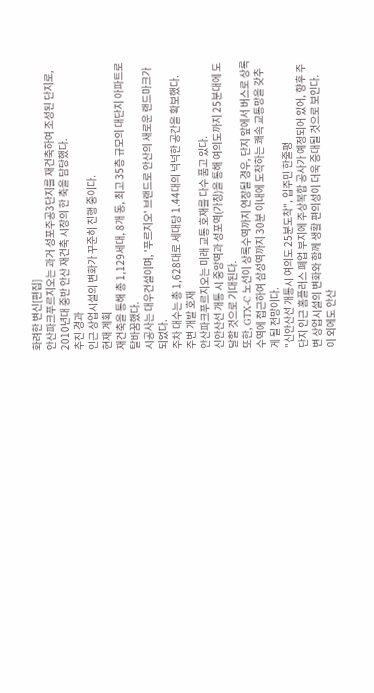화려한 변신[편집]
안산파크푸르지오는 과거 성포주공3단지를 재건축하여 조성된 단지로, 2010년대 중반 안산 재건축 시장의 한 축을 담당했다.
추진 경과
인근 상업시설의 변화가 꾸준히 진행 중이다.
현재 계획
재건축을 통해 총 1,129세대, 8개 동, 최고 35층 규모의 대단지 아파트로 탈바꿈했다.
시공사는 대우건설이며, '푸르지오' 브랜드로 안산의 새로운 랜드마크가 되었다.
주차 대수는 총 1,628대로 세대당 1.44대의 넉넉한 공간을 확보했다.
주변 개발 호재
안산파크푸르지오는 미래 교통 호재를 다수 품고 있다.
신안산선 개통 시 중앙역과 성포역(가칭)을 통해 여의도까지 25분대에 도달할 것으로 기대된다.
또한, GTX-C 노선이 상록수역까지 연장될 경우, 단지 앞에서 버스로 상록수역에 접근하여 삼성역까지 30분 이내에 도착하는 쾌속 교통망을 갖추게 될 전망이다.
"신안산선 개통시 여의도 25분도착", 입주민 한줄평
단지 인근 홈플러스 폐업 부지에 주상복합 공사가 예정되어 있어, 향후 주변 상업시설의 변화와 함께 생활 편의성이 더욱 증대될 것으로 보인다.
이 외에도 안산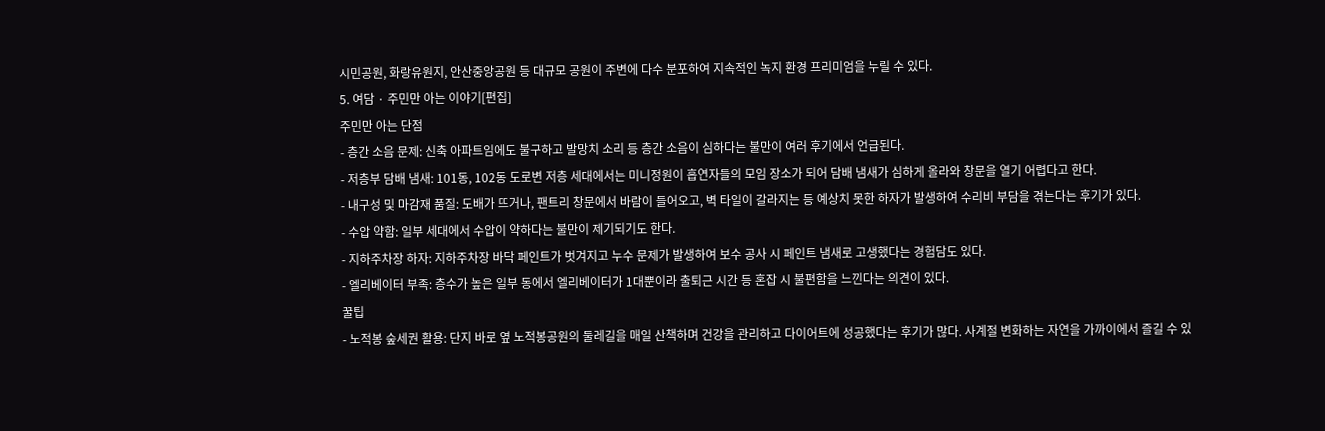시민공원, 화랑유원지, 안산중앙공원 등 대규모 공원이 주변에 다수 분포하여 지속적인 녹지 환경 프리미엄을 누릴 수 있다.
5. 여담 · 주민만 아는 이야기[편집]
주민만 아는 단점
- 층간 소음 문제: 신축 아파트임에도 불구하고 발망치 소리 등 층간 소음이 심하다는 불만이 여러 후기에서 언급된다.
- 저층부 담배 냄새: 101동, 102동 도로변 저층 세대에서는 미니정원이 흡연자들의 모임 장소가 되어 담배 냄새가 심하게 올라와 창문을 열기 어렵다고 한다.
- 내구성 및 마감재 품질: 도배가 뜨거나, 팬트리 창문에서 바람이 들어오고, 벽 타일이 갈라지는 등 예상치 못한 하자가 발생하여 수리비 부담을 겪는다는 후기가 있다.
- 수압 약함: 일부 세대에서 수압이 약하다는 불만이 제기되기도 한다.
- 지하주차장 하자: 지하주차장 바닥 페인트가 벗겨지고 누수 문제가 발생하여 보수 공사 시 페인트 냄새로 고생했다는 경험담도 있다.
- 엘리베이터 부족: 층수가 높은 일부 동에서 엘리베이터가 1대뿐이라 출퇴근 시간 등 혼잡 시 불편함을 느낀다는 의견이 있다.
꿀팁
- 노적봉 숲세권 활용: 단지 바로 옆 노적봉공원의 둘레길을 매일 산책하며 건강을 관리하고 다이어트에 성공했다는 후기가 많다. 사계절 변화하는 자연을 가까이에서 즐길 수 있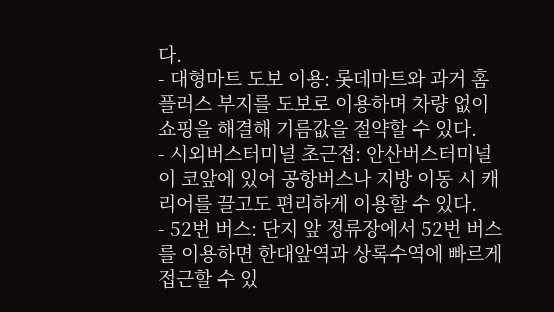다.
- 대형마트 도보 이용: 롯데마트와 과거 홈플러스 부지를 도보로 이용하며 차량 없이 쇼핑을 해결해 기름값을 절약할 수 있다.
- 시외버스터미널 초근접: 안산버스터미널이 코앞에 있어 공항버스나 지방 이동 시 캐리어를 끌고도 편리하게 이용할 수 있다.
- 52번 버스: 단지 앞 정류장에서 52번 버스를 이용하면 한대앞역과 상록수역에 빠르게 접근할 수 있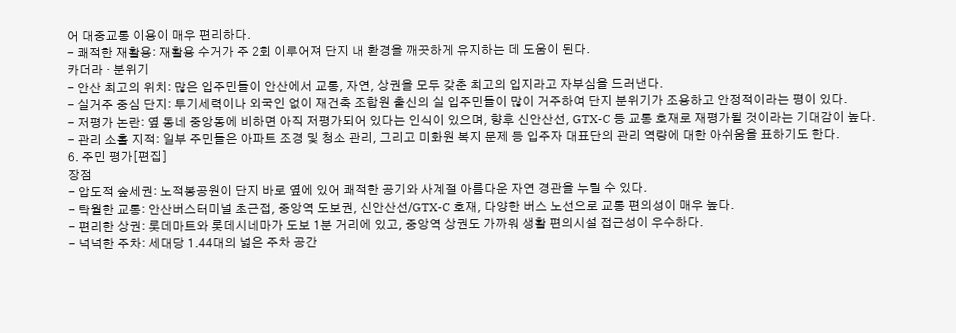어 대중교통 이용이 매우 편리하다.
- 쾌적한 재활용: 재활용 수거가 주 2회 이루어져 단지 내 환경을 깨끗하게 유지하는 데 도움이 된다.
카더라 · 분위기
- 안산 최고의 위치: 많은 입주민들이 안산에서 교통, 자연, 상권을 모두 갖춘 최고의 입지라고 자부심을 드러낸다.
- 실거주 중심 단지: 투기세력이나 외국인 없이 재건축 조합원 출신의 실 입주민들이 많이 거주하여 단지 분위기가 조용하고 안정적이라는 평이 있다.
- 저평가 논란: 옆 동네 중앙동에 비하면 아직 저평가되어 있다는 인식이 있으며, 향후 신안산선, GTX-C 등 교통 호재로 재평가될 것이라는 기대감이 높다.
- 관리 소홀 지적: 일부 주민들은 아파트 조경 및 청소 관리, 그리고 미화원 복지 문제 등 입주자 대표단의 관리 역량에 대한 아쉬움을 표하기도 한다.
6. 주민 평가[편집]
장점
- 압도적 숲세권: 노적봉공원이 단지 바로 옆에 있어 쾌적한 공기와 사계절 아름다운 자연 경관을 누릴 수 있다.
- 탁월한 교통: 안산버스터미널 초근접, 중앙역 도보권, 신안산선/GTX-C 호재, 다양한 버스 노선으로 교통 편의성이 매우 높다.
- 편리한 상권: 롯데마트와 롯데시네마가 도보 1분 거리에 있고, 중앙역 상권도 가까워 생활 편의시설 접근성이 우수하다.
- 넉넉한 주차: 세대당 1.44대의 넓은 주차 공간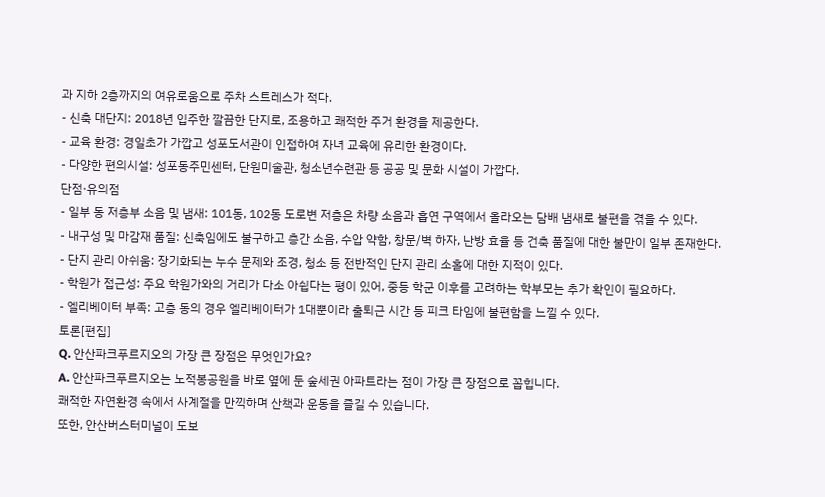과 지하 2층까지의 여유로움으로 주차 스트레스가 적다.
- 신축 대단지: 2018년 입주한 깔끔한 단지로, 조용하고 쾌적한 주거 환경을 제공한다.
- 교육 환경: 경일초가 가깝고 성포도서관이 인접하여 자녀 교육에 유리한 환경이다.
- 다양한 편의시설: 성포동주민센터, 단원미술관, 청소년수련관 등 공공 및 문화 시설이 가깝다.
단점·유의점
- 일부 동 저층부 소음 및 냄새: 101동, 102동 도로변 저층은 차량 소음과 흡연 구역에서 올라오는 담배 냄새로 불편을 겪을 수 있다.
- 내구성 및 마감재 품질: 신축임에도 불구하고 층간 소음, 수압 약함, 창문/벽 하자, 난방 효율 등 건축 품질에 대한 불만이 일부 존재한다.
- 단지 관리 아쉬움: 장기화되는 누수 문제와 조경, 청소 등 전반적인 단지 관리 소홀에 대한 지적이 있다.
- 학원가 접근성: 주요 학원가와의 거리가 다소 아쉽다는 평이 있어, 중등 학군 이후를 고려하는 학부모는 추가 확인이 필요하다.
- 엘리베이터 부족: 고층 동의 경우 엘리베이터가 1대뿐이라 출퇴근 시간 등 피크 타임에 불편함을 느낄 수 있다.
토론[편집]
Q. 안산파크푸르지오의 가장 큰 장점은 무엇인가요?
A. 안산파크푸르지오는 노적봉공원을 바로 옆에 둔 숲세권 아파트라는 점이 가장 큰 장점으로 꼽힙니다.
쾌적한 자연환경 속에서 사계절을 만끽하며 산책과 운동을 즐길 수 있습니다.
또한, 안산버스터미널이 도보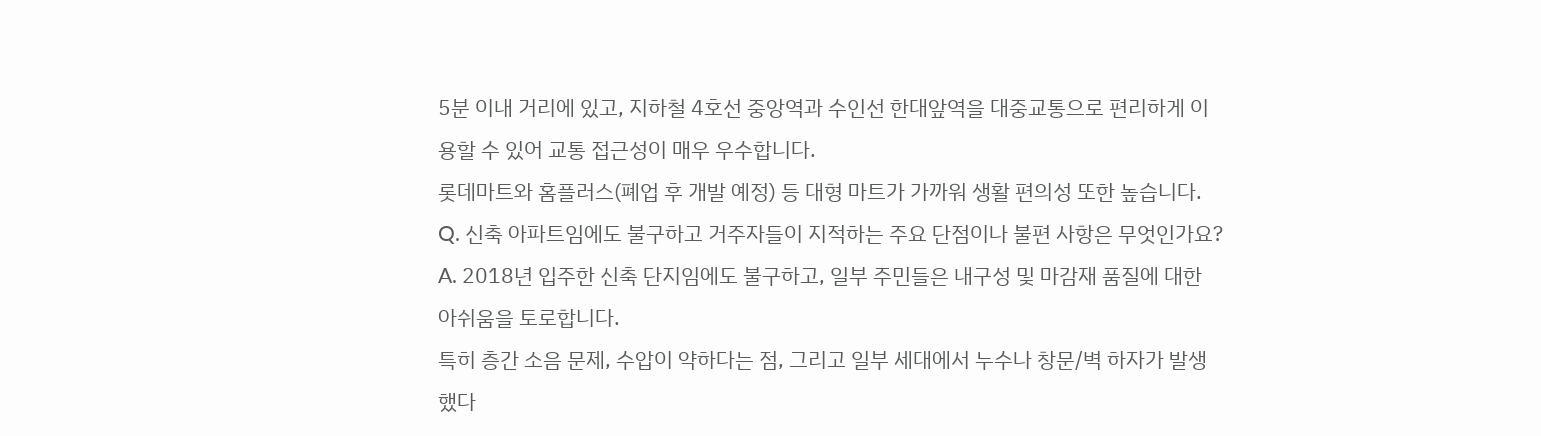5분 이내 거리에 있고, 지하철 4호선 중앙역과 수인선 한대앞역을 대중교통으로 편리하게 이용할 수 있어 교통 접근성이 매우 우수합니다.
롯데마트와 홈플러스(폐업 후 개발 예정) 등 대형 마트가 가까워 생활 편의성 또한 높습니다.
Q. 신축 아파트임에도 불구하고 거주자들이 지적하는 주요 단점이나 불편 사항은 무엇인가요?
A. 2018년 입주한 신축 단지임에도 불구하고, 일부 주민들은 내구성 및 마감재 품질에 대한 아쉬움을 토로합니다.
특히 층간 소음 문제, 수압이 약하다는 점, 그리고 일부 세대에서 누수나 창문/벽 하자가 발생했다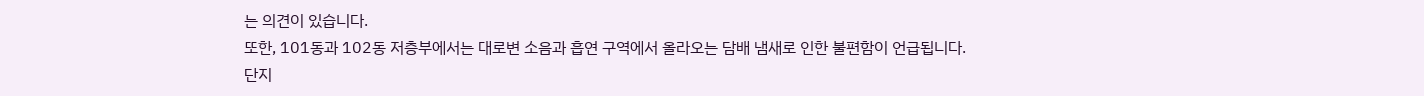는 의견이 있습니다.
또한, 101동과 102동 저층부에서는 대로변 소음과 흡연 구역에서 올라오는 담배 냄새로 인한 불편함이 언급됩니다.
단지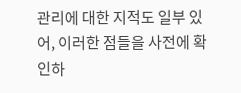관리에 대한 지적도 일부 있어, 이러한 점들을 사전에 확인하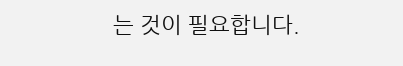는 것이 필요합니다.